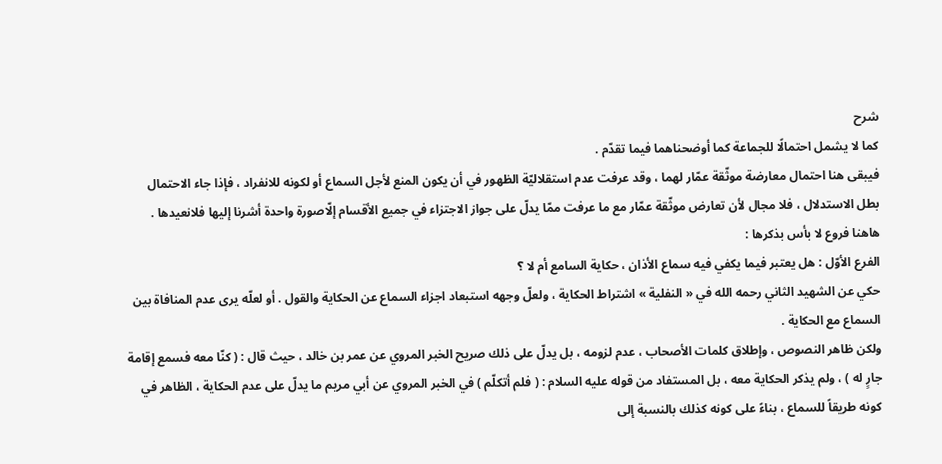شرح
كما لا يشمل احتمالًا للجماعة كما أوضحناهما فيما تقدّم .
فيبقى هنا احتمال معارضة موثّقة عمّار لهما ، وقد عرفت عدم استقلاليّة الظهور في أن يكون المنع لأجل السماع أو لكونه للانفراد ، فإذا جاء الاحتمال بطل الاستدلال ، فلا مجال لأن تعارض موثّقة عمّار مع ما عرفت ممّا يدلّ على جواز الاجتزاء في جميع الأقسام إلّاصورة واحدة أشرنا إليها فلانعيدها .
هاهنا فروع لا بأس بذكرها :
الفرع الأوّل : هل يعتبر فيما يكفي فيه سماع الأذان ، حكاية السامع أم لا ؟
حكي عن الشهيد الثاني رحمه الله في « النفلية » اشتراط الحكاية ، ولعلّ وجهه استبعاد اجزاء السماع عن الحكاية والقول . أو لعلّه يرى عدم المنافاة بين السماع مع الحكاية .
ولكن ظاهر النصوص ، وإطلاق كلمات الأصحاب ، عدم لزومه ، بل يدلّ على ذلك صريح الخبر المروي عن عمر بن خالد ، حيث قال : ( كنّا معه فسمع إقامة جارٍ له ) ، ولم يذكر الحكاية معه ، بل المستفاد من قوله عليه السلام : ( فلم أتكلّم ) في الخبر المروي عن أبي مريم ما يدلّ على عدم الحكاية ، الظاهر في كونه طريقاً للسماع ، بناءً على كونه كذلك بالنسبة إلى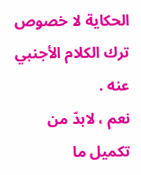الحكاية لا خصوص ترك الكلام الأجنبي عنه .
نعم ، لابدّ من تكميل ما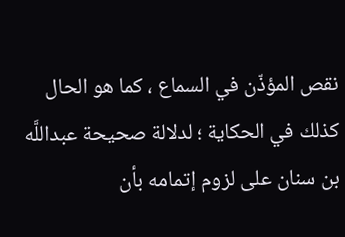نقص المؤذّن في السماع ، كما هو الحال كذلك في الحكاية ؛ لدلالة صحيحة عبداللَّه بن سنان على لزوم إتمامه بأن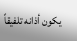يكون أذانه تلفيقاً